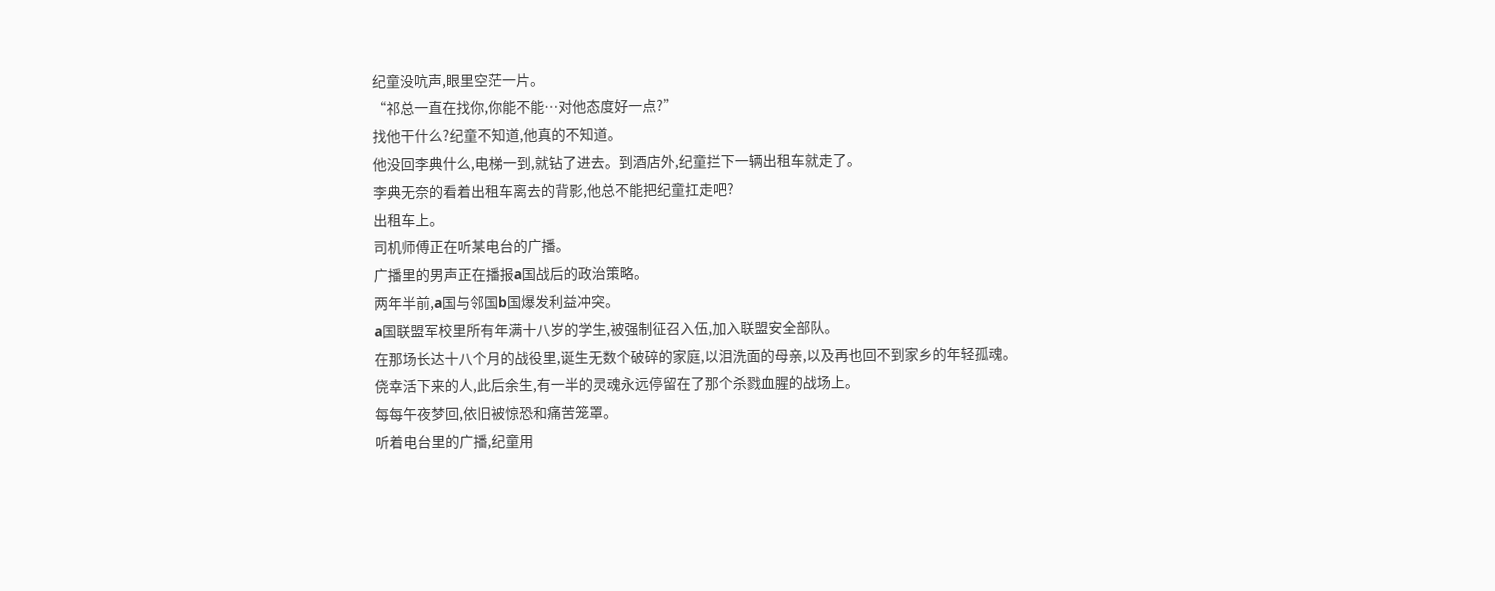纪童没吭声,眼里空茫一片。
“祁总一直在找你,你能不能…对他态度好一点?”
找他干什么?纪童不知道,他真的不知道。
他没回李典什么,电梯一到,就钻了进去。到酒店外,纪童拦下一辆出租车就走了。
李典无奈的看着出租车离去的背影,他总不能把纪童扛走吧?
出租车上。
司机师傅正在听某电台的广播。
广播里的男声正在播报a国战后的政治策略。
两年半前,a国与邻国b国爆发利益冲突。
a国联盟军校里所有年满十八岁的学生,被强制征召入伍,加入联盟安全部队。
在那场长达十八个月的战役里,诞生无数个破碎的家庭,以泪洗面的母亲,以及再也回不到家乡的年轻孤魂。
侥幸活下来的人,此后余生,有一半的灵魂永远停留在了那个杀戮血腥的战场上。
每每午夜梦回,依旧被惊恐和痛苦笼罩。
听着电台里的广播,纪童用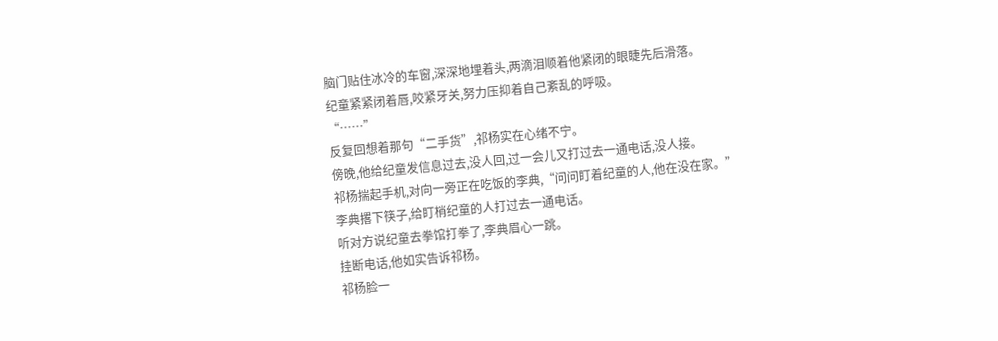脑门贴住冰冷的车窗,深深地埋着头,两滴泪顺着他紧闭的眼睫先后滑落。
纪童紧紧闭着唇,咬紧牙关,努力压抑着自己紊乱的呼吸。
“……”
反复回想着那句“二手货”,祁杨实在心绪不宁。
傍晚,他给纪童发信息过去,没人回,过一会儿又打过去一通电话,没人接。
祁杨揣起手机,对向一旁正在吃饭的李典,“问问盯着纪童的人,他在没在家。”
李典撂下筷子,给盯梢纪童的人打过去一通电话。
听对方说纪童去拳馆打拳了,李典眉心一跳。
挂断电话,他如实告诉祁杨。
祁杨脸一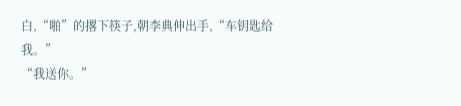白,“啪”的撂下筷子,朝李典伸出手,“车钥匙给我。”
“我送你。”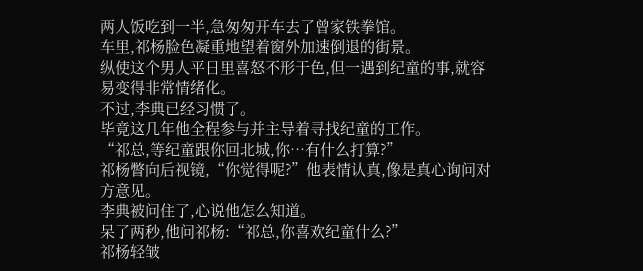两人饭吃到一半,急匆匆开车去了曾家铁拳馆。
车里,祁杨脸色凝重地望着窗外加速倒退的街景。
纵使这个男人平日里喜怒不形于色,但一遇到纪童的事,就容易变得非常情绪化。
不过,李典已经习惯了。
毕竟这几年他全程参与并主导着寻找纪童的工作。
“祁总,等纪童跟你回北城,你…有什么打算?”
祁杨瞥向后视镜,“你觉得呢?”他表情认真,像是真心询问对方意见。
李典被问住了,心说他怎么知道。
呆了两秒,他问祁杨:“祁总,你喜欢纪童什么?”
祁杨轻皱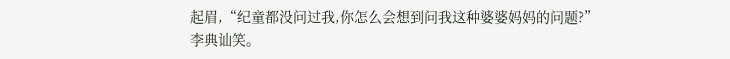起眉,“纪童都没问过我,你怎么会想到问我这种婆婆妈妈的问题?”
李典讪笑。